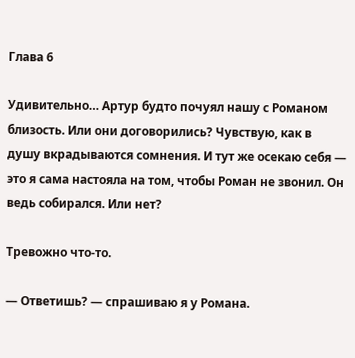Глава 6

Удивительно… Артур будто почуял нашу с Романом близость. Или они договорились? Чувствую, как в душу вкрадываются сомнения. И тут же осекаю себя — это я сама настояла на том, чтобы Роман не звонил. Он ведь собирался. Или нет?

Тревожно что-то.

— Ответишь? — спрашиваю я у Романа.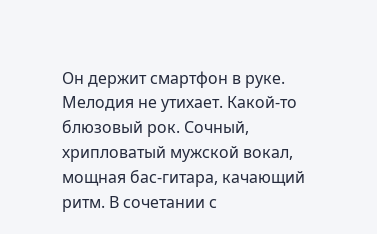Он держит смартфон в руке. Мелодия не утихает. Какой-то блюзовый рок. Сочный, хрипловатый мужской вокал, мощная бас-гитара, качающий ритм. В сочетании с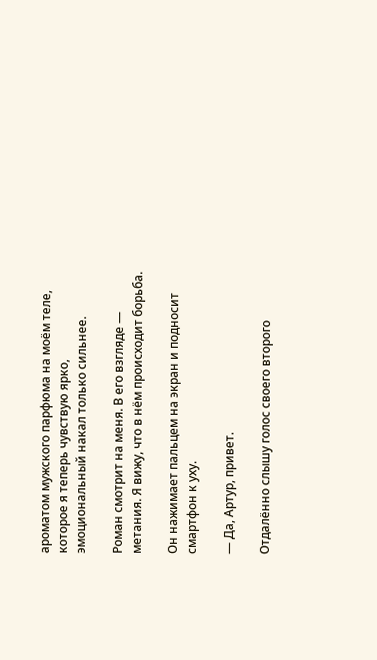ароматом мужского парфюма на моём теле, которое я теперь чувствую ярко, эмоциональный накал только сильнее.

Роман смотрит на меня. В его взгляде — метания. Я вижу, что в нём происходит борьба.

Он нажимает пальцем на экран и подносит смартфон к уху.

— Да, Артур, привет.

Отдалённо слышу голос своего второго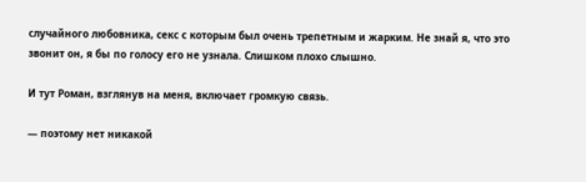случайного любовника, секс с которым был очень трепетным и жарким. Не знай я, что это звонит он, я бы по голосу его не узнала. Слишком плохо слышно.

И тут Роман, взглянув на меня, включает громкую связь.

— поэтому нет никакой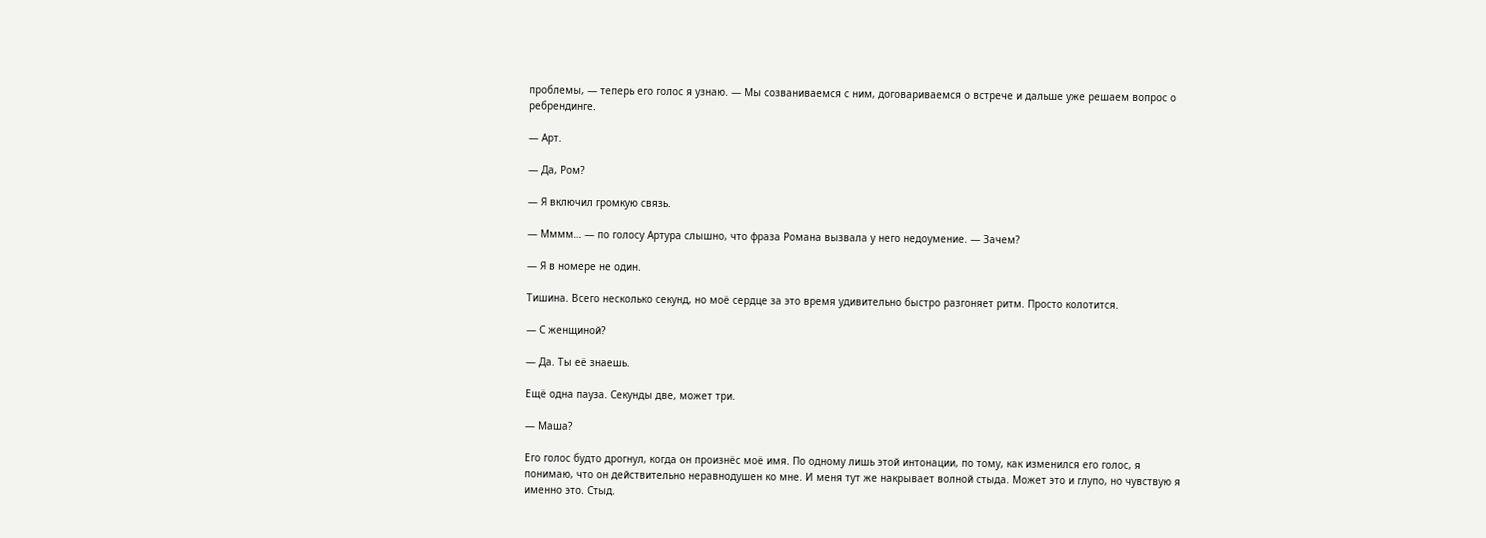проблемы, — теперь его голос я узнаю. — Мы созваниваемся с ним, договариваемся о встрече и дальше уже решаем вопрос о ребрендинге.

— Арт.

— Да, Ром?

— Я включил громкую связь.

— Мммм… — по голосу Артура слышно, что фраза Романа вызвала у него недоумение. — Зачем?

— Я в номере не один.

Тишина. Всего несколько секунд, но моё сердце за это время удивительно быстро разгоняет ритм. Просто колотится.

— С женщиной?

— Да. Ты её знаешь.

Ещё одна пауза. Секунды две, может три.

— Маша?

Его голос будто дрогнул, когда он произнёс моё имя. По одному лишь этой интонации, по тому, как изменился его голос, я понимаю, что он действительно неравнодушен ко мне. И меня тут же накрывает волной стыда. Может это и глупо, но чувствую я именно это. Стыд.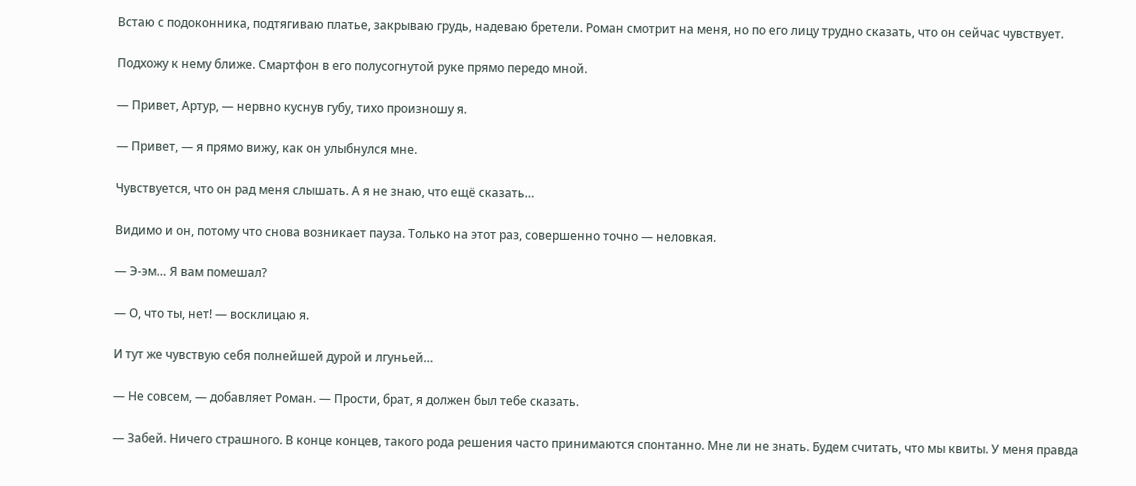Встаю с подоконника, подтягиваю платье, закрываю грудь, надеваю бретели. Роман смотрит на меня, но по его лицу трудно сказать, что он сейчас чувствует.

Подхожу к нему ближе. Смартфон в его полусогнутой руке прямо передо мной.

— Привет, Артур, — нервно куснув губу, тихо произношу я.

— Привет, — я прямо вижу, как он улыбнулся мне.

Чувствуется, что он рад меня слышать. А я не знаю, что ещё сказать…

Видимо и он, потому что снова возникает пауза. Только на этот раз, совершенно точно — неловкая.

— Э-эм… Я вам помешал?

— О, что ты, нет! — восклицаю я.

И тут же чувствую себя полнейшей дурой и лгуньей…

— Не совсем, — добавляет Роман. — Прости, брат, я должен был тебе сказать.

— Забей. Ничего страшного. В конце концев, такого рода решения часто принимаются спонтанно. Мне ли не знать. Будем считать, что мы квиты. У меня правда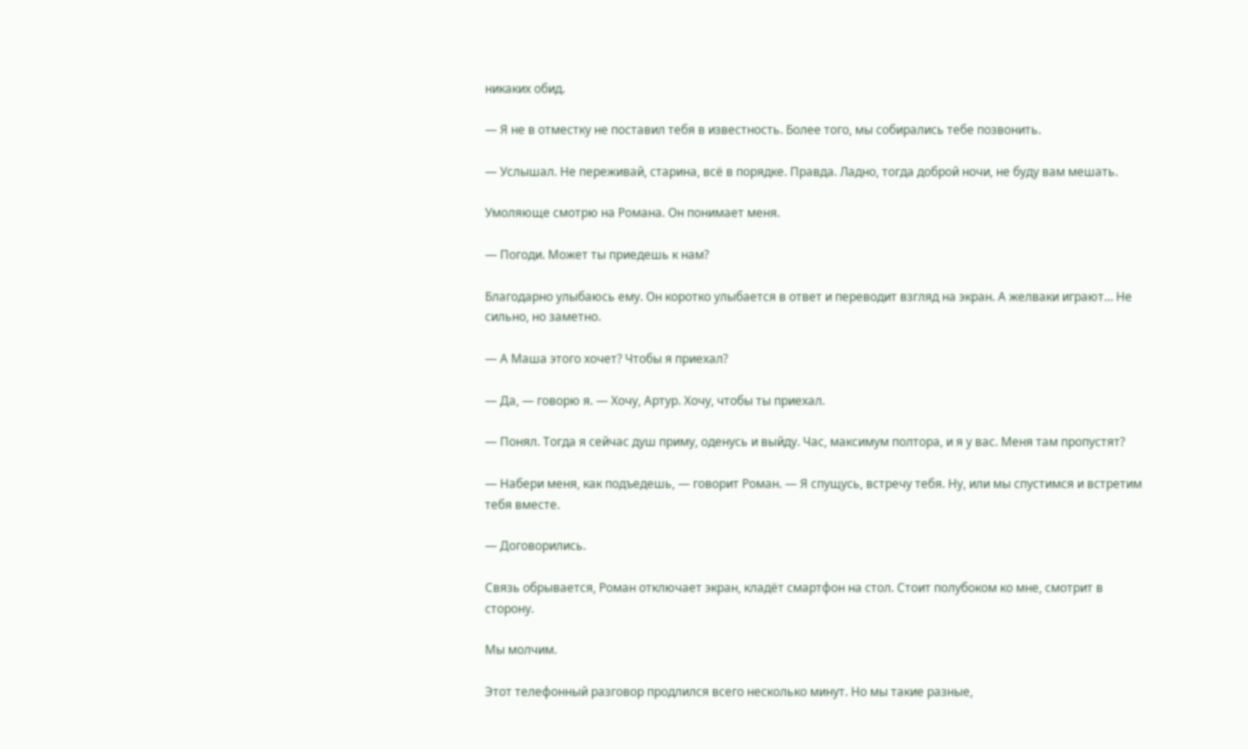никаких обид.

— Я не в отместку не поставил тебя в известность. Более того, мы собирались тебе позвонить.

— Услышал. Не переживай, старина, всё в порядке. Правда. Ладно, тогда доброй ночи, не буду вам мешать.

Умоляюще смотрю на Романа. Он понимает меня.

— Погоди. Может ты приедешь к нам?

Благодарно улыбаюсь ему. Он коротко улыбается в ответ и переводит взгляд на экран. А желваки играют… Не сильно, но заметно.

— А Маша этого хочет? Чтобы я приехал?

— Да, — говорю я. — Хочу, Артур. Хочу, чтобы ты приехал.

— Понял. Тогда я сейчас душ приму, оденусь и выйду. Час, максимум полтора, и я у вас. Меня там пропустят?

— Набери меня, как подъедешь, — говорит Роман. — Я спущусь, встречу тебя. Ну, или мы спустимся и встретим тебя вместе.

— Договорились.

Связь обрывается, Роман отключает экран, кладёт смартфон на стол. Стоит полубоком ко мне, смотрит в сторону.

Мы молчим.

Этот телефонный разговор продлился всего несколько минут. Но мы такие разные,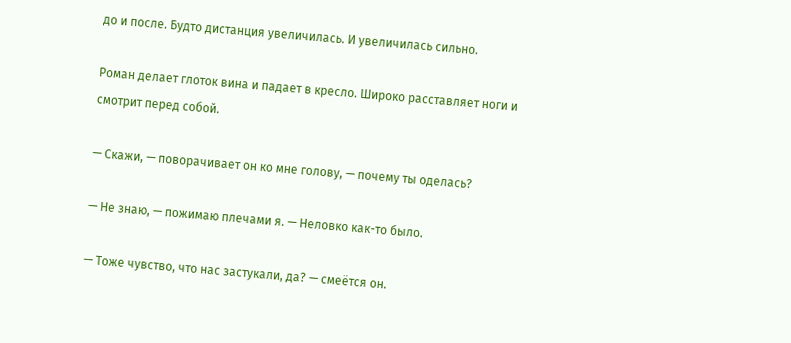до и после. Будто дистанция увеличилась. И увеличилась сильно.

Роман делает глоток вина и падает в кресло. Широко расставляет ноги и смотрит перед собой.

— Скажи, — поворачивает он ко мне голову, — почему ты оделась?

— Не знаю, — пожимаю плечами я. — Неловко как-то было.

— Тоже чувство, что нас застукали, да? — смеётся он.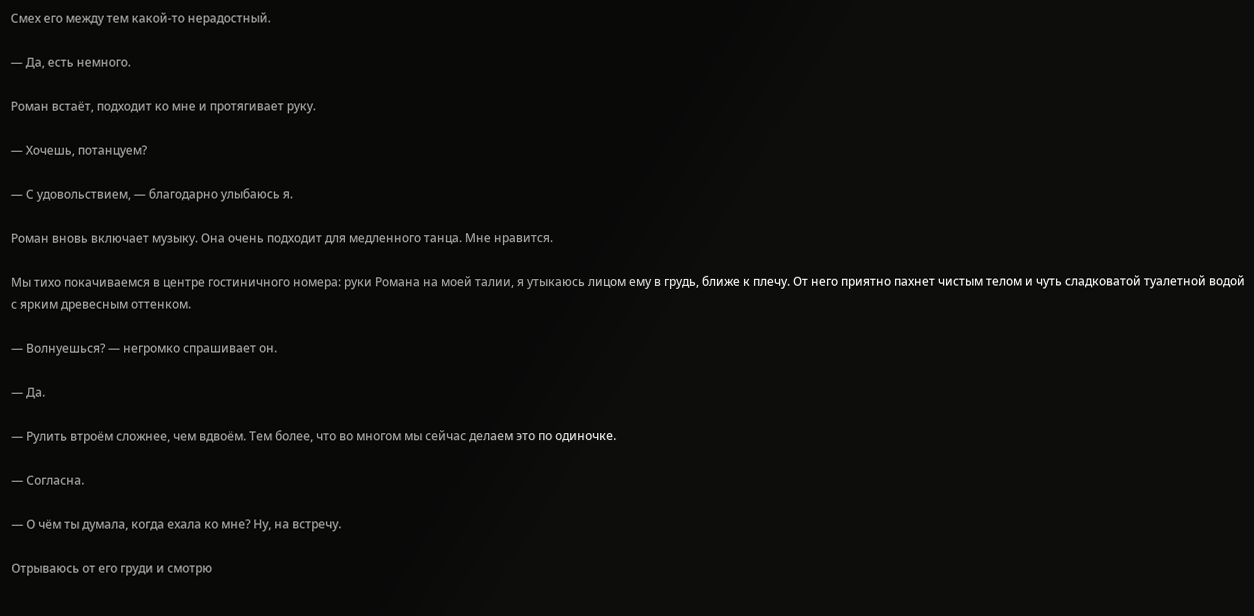Смех его между тем какой-то нерадостный.

— Да, есть немного.

Роман встаёт, подходит ко мне и протягивает руку.

— Хочешь, потанцуем?

— С удовольствием, — благодарно улыбаюсь я.

Роман вновь включает музыку. Она очень подходит для медленного танца. Мне нравится.

Мы тихо покачиваемся в центре гостиничного номера: руки Романа на моей талии, я утыкаюсь лицом ему в грудь, ближе к плечу. От него приятно пахнет чистым телом и чуть сладковатой туалетной водой с ярким древесным оттенком.

— Волнуешься? — негромко спрашивает он.

— Да.

— Рулить втроём сложнее, чем вдвоём. Тем более, что во многом мы сейчас делаем это по одиночке.

— Согласна.

— О чём ты думала, когда ехала ко мне? Ну, на встречу.

Отрываюсь от его груди и смотрю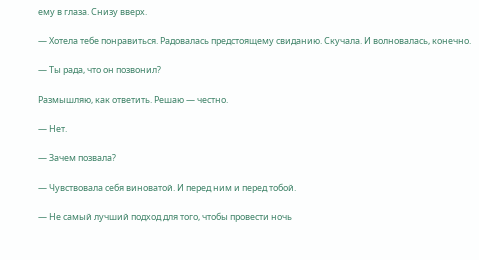ему в глаза. Снизу вверх.

— Хотела тебе понравиться. Радовалась предстоящему свиданию. Скучала. И волновалась, конечно.

— Ты рада, что он позвонил?

Размышляю, как ответить. Решаю — честно.

— Нет.

— Зачем позвала?

— Чувствовала себя виноватой. И перед ним и перед тобой.

— Не самый лучший подход для того, чтобы провести ночь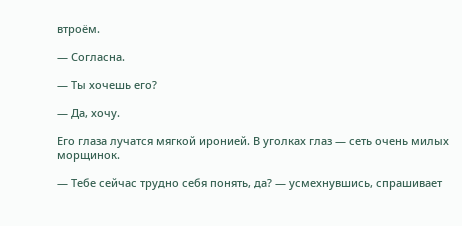втроём.

— Согласна.

— Ты хочешь его?

— Да, хочу.

Его глаза лучатся мягкой иронией. В уголках глаз — сеть очень милых морщинок.

— Тебе сейчас трудно себя понять, да? — усмехнувшись, спрашивает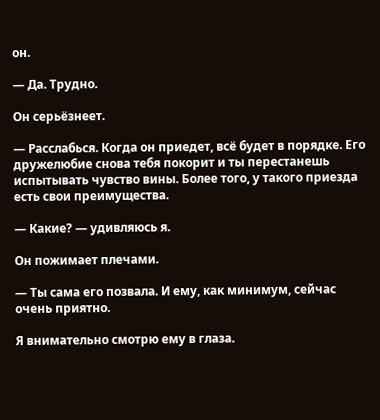он.

— Да. Трудно.

Он серьёзнеет.

— Расслабься. Когда он приедет, всё будет в порядке. Его дружелюбие снова тебя покорит и ты перестанешь испытывать чувство вины. Более того, у такого приезда есть свои преимущества.

— Какие? — удивляюсь я.

Он пожимает плечами.

— Ты сама его позвала. И ему, как минимум, сейчас очень приятно.

Я внимательно смотрю ему в глаза.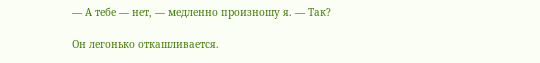— А тебе — нет, — медленно произношу я. — Так?

Он легонько откашливается.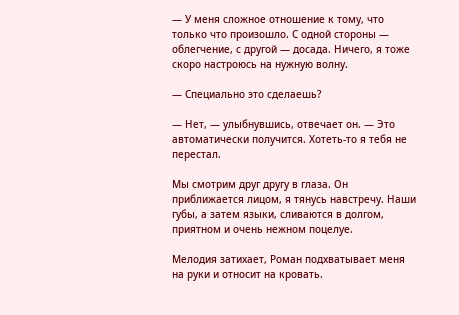— У меня сложное отношение к тому, что только что произошло. С одной стороны — облегчение, с другой — досада. Ничего, я тоже скоро настроюсь на нужную волну.

— Специально это сделаешь?

— Нет, — улыбнувшись, отвечает он. — Это автоматически получится. Хотеть-то я тебя не перестал.

Мы смотрим друг другу в глаза. Он приближается лицом, я тянусь навстречу. Наши губы, а затем языки, сливаются в долгом, приятном и очень нежном поцелуе.

Мелодия затихает, Роман подхватывает меня на руки и относит на кровать.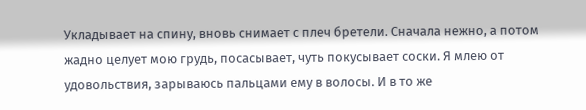Укладывает на спину, вновь снимает с плеч бретели. Сначала нежно, а потом жадно целует мою грудь, посасывает, чуть покусывает соски. Я млею от удовольствия, зарываюсь пальцами ему в волосы. И в то же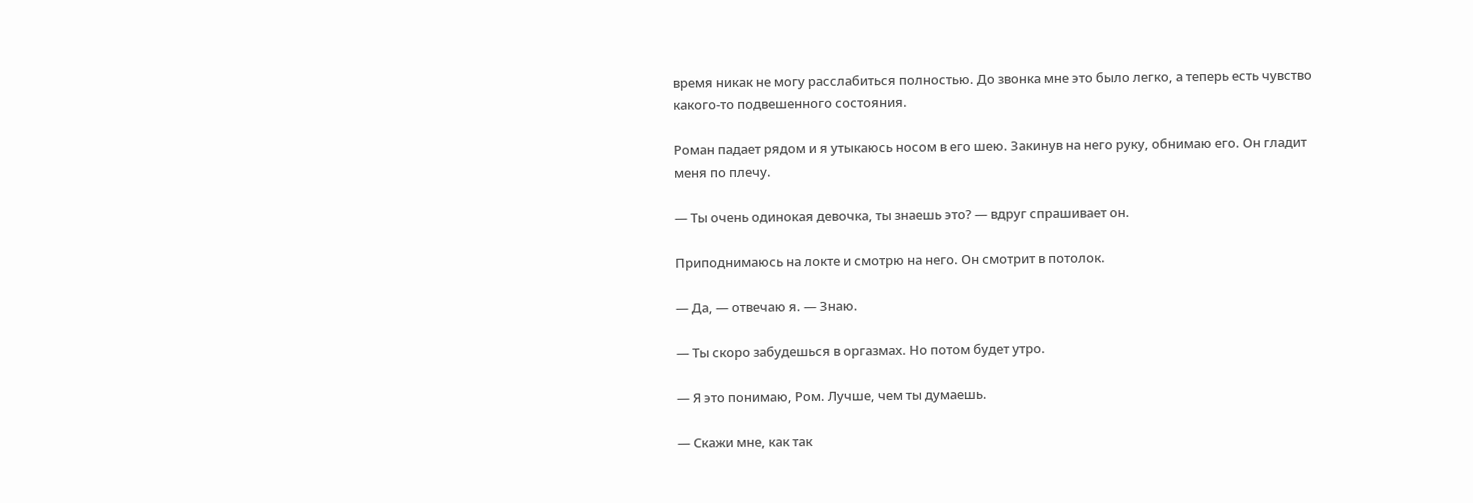время никак не могу расслабиться полностью. До звонка мне это было легко, а теперь есть чувство какого-то подвешенного состояния.

Роман падает рядом и я утыкаюсь носом в его шею. Закинув на него руку, обнимаю его. Он гладит меня по плечу.

— Ты очень одинокая девочка, ты знаешь это? — вдруг спрашивает он.

Приподнимаюсь на локте и смотрю на него. Он смотрит в потолок.

— Да, — отвечаю я. — Знаю.

— Ты скоро забудешься в оргазмах. Но потом будет утро.

— Я это понимаю, Ром. Лучше, чем ты думаешь.

— Скажи мне, как так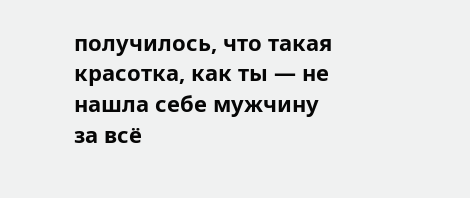получилось, что такая красотка, как ты — не нашла себе мужчину за всё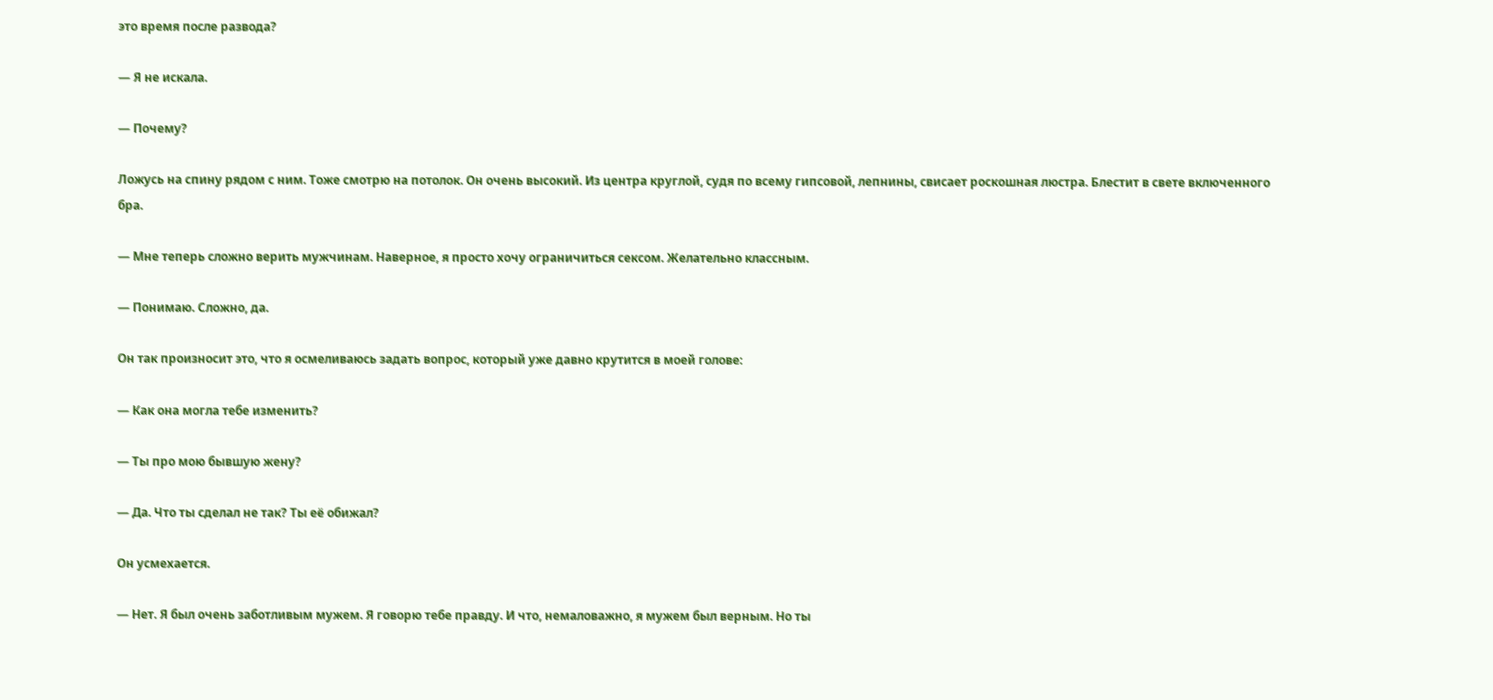это время после развода?

— Я не искала.

— Почему?

Ложусь на спину рядом с ним. Тоже смотрю на потолок. Он очень высокий. Из центра круглой, судя по всему гипсовой, лепнины, свисает роскошная люстра. Блестит в свете включенного бра.

— Мне теперь сложно верить мужчинам. Наверное, я просто хочу ограничиться сексом. Желательно классным.

— Понимаю. Сложно, да.

Он так произносит это, что я осмеливаюсь задать вопрос, который уже давно крутится в моей голове:

— Как она могла тебе изменить?

— Ты про мою бывшую жену?

— Да. Что ты сделал не так? Ты её обижал?

Он усмехается.

— Нет. Я был очень заботливым мужем. Я говорю тебе правду. И что, немаловажно, я мужем был верным. Но ты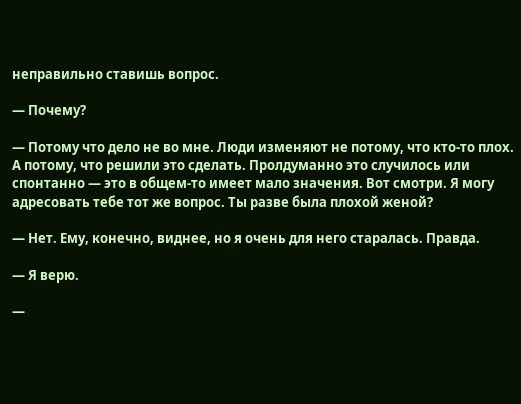неправильно ставишь вопрос.

— Почему?

— Потому что дело не во мне. Люди изменяют не потому, что кто-то плох. А потому, что решили это сделать. Пролдуманно это случилось или спонтанно — это в общем-то имеет мало значения. Вот смотри. Я могу адресовать тебе тот же вопрос. Ты разве была плохой женой?

— Нет. Ему, конечно, виднее, но я очень для него старалась. Правда.

— Я верю.

—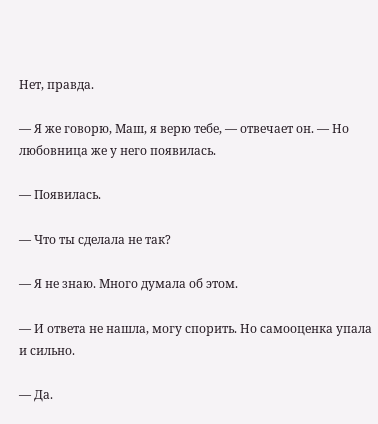Нет, правда.

— Я же говорю, Маш, я верю тебе, — отвечает он. — Но любовница же у него появилась.

— Появилась.

— Что ты сделала не так?

— Я не знаю. Много думала об этом.

— И ответа не нашла, могу спорить. Но самооценка упала и сильно.

— Да.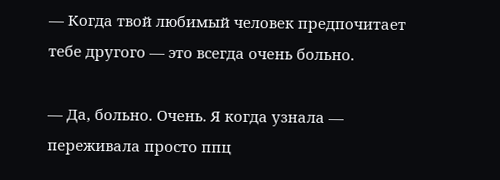— Когда твой любимый человек предпочитает тебе другого — это всегда очень больно.

— Да, больно. Очень. Я когда узнала — переживала просто ппц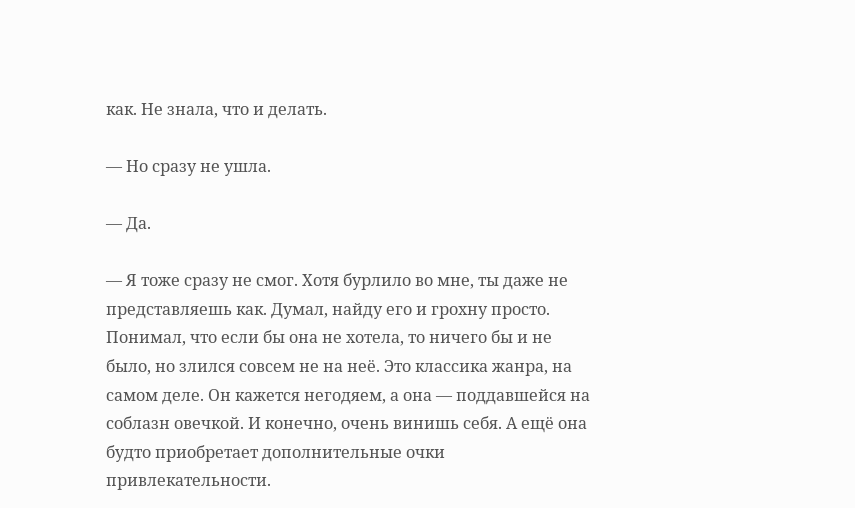как. Не знала, что и делать.

— Но сразу не ушла.

— Да.

— Я тоже сразу не смог. Хотя бурлило во мне, ты даже не представляешь как. Думал, найду его и грохну просто. Понимал, что если бы она не хотела, то ничего бы и не было, но злился совсем не на неё. Это классика жанра, на самом деле. Он кажется негодяем, а она — поддавшейся на соблазн овечкой. И конечно, очень винишь себя. А ещё она будто приобретает дополнительные очки привлекательности.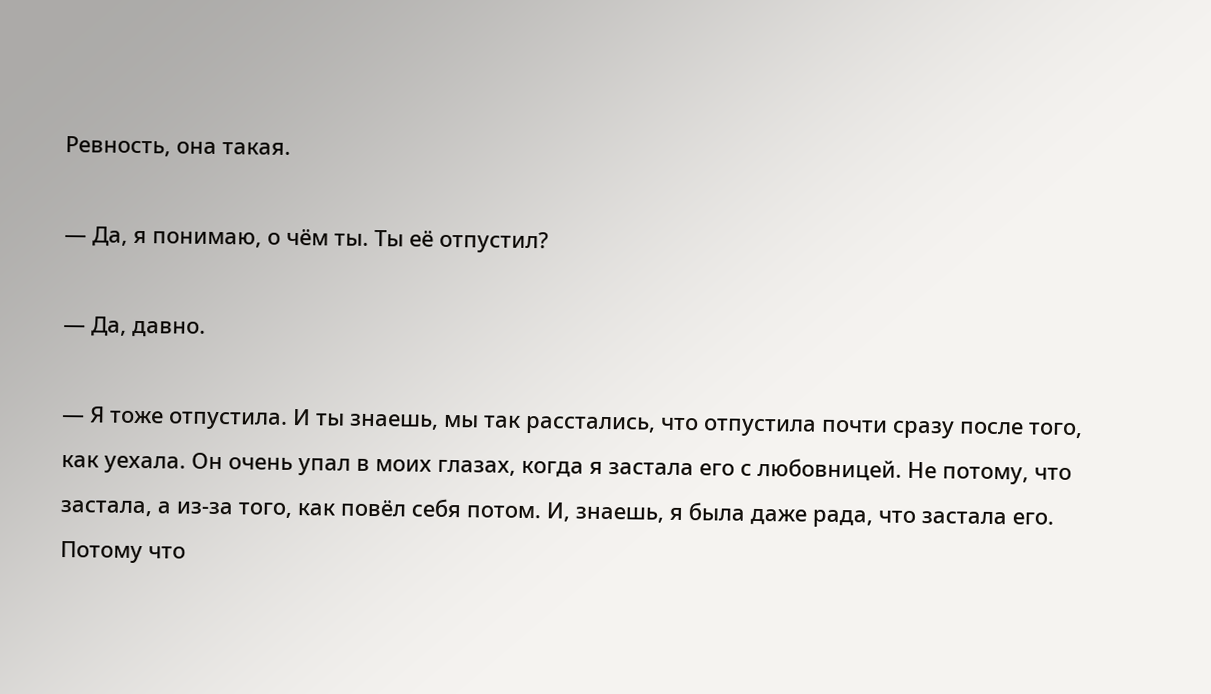Ревность, она такая.

— Да, я понимаю, о чём ты. Ты её отпустил?

— Да, давно.

— Я тоже отпустила. И ты знаешь, мы так расстались, что отпустила почти сразу после того, как уехала. Он очень упал в моих глазах, когда я застала его с любовницей. Не потому, что застала, а из-за того, как повёл себя потом. И, знаешь, я была даже рада, что застала его. Потому что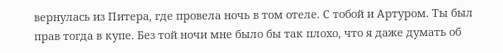вернулась из Питера, где провела ночь в том отеле. С тобой и Артуром. Ты был прав тогда в купе. Без той ночи мне было бы так плохо, что я даже думать об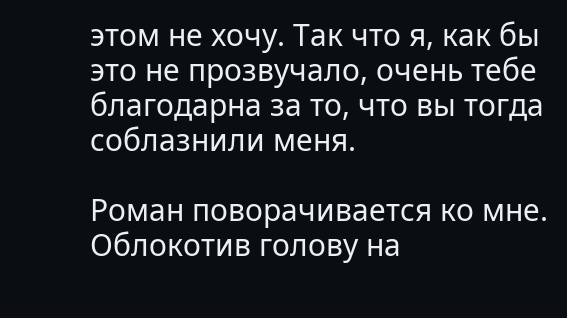этом не хочу. Так что я, как бы это не прозвучало, очень тебе благодарна за то, что вы тогда соблазнили меня.

Роман поворачивается ко мне. Облокотив голову на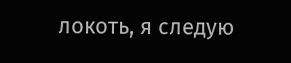локоть, я следую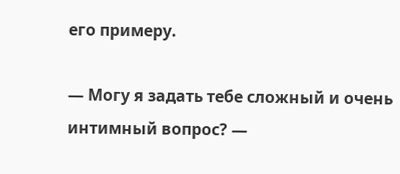его примеру.

— Могу я задать тебе сложный и очень интимный вопрос? —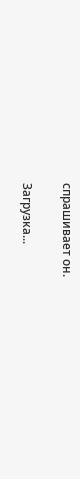спрашивает он.

Загрузка...